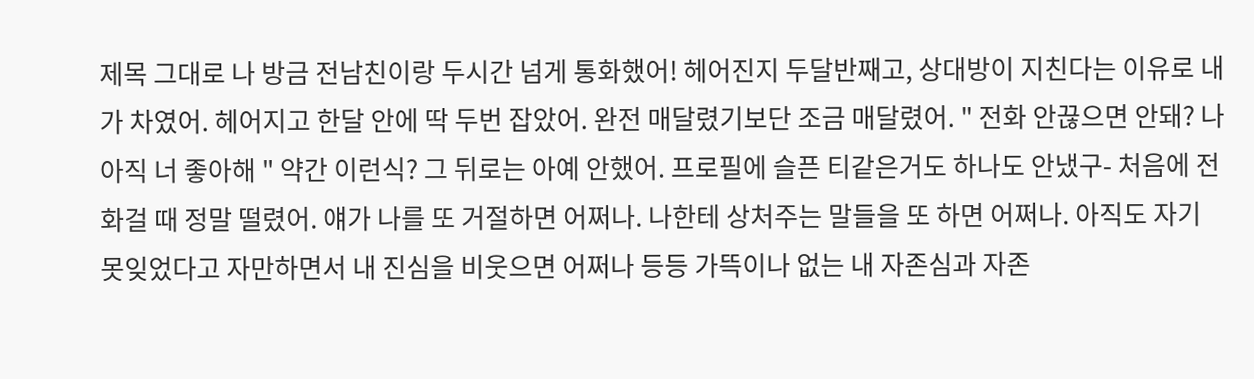제목 그대로 나 방금 전남친이랑 두시간 넘게 통화했어! 헤어진지 두달반째고, 상대방이 지친다는 이유로 내가 차였어. 헤어지고 한달 안에 딱 두번 잡았어. 완전 매달렸기보단 조금 매달렸어. " 전화 안끊으면 안돼? 나 아직 너 좋아해 " 약간 이런식? 그 뒤로는 아예 안했어. 프로필에 슬픈 티같은거도 하나도 안냈구- 처음에 전화걸 때 정말 떨렸어. 얘가 나를 또 거절하면 어쩌나. 나한테 상처주는 말들을 또 하면 어쩌나. 아직도 자기 못잊었다고 자만하면서 내 진심을 비웃으면 어쩌나 등등 가뜩이나 없는 내 자존심과 자존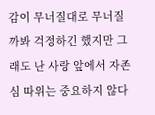감이 무너질대로 무너질까봐 걱정하긴 했지만 그래도 난 사랑 앞에서 자존심 따위는 중요하지 않다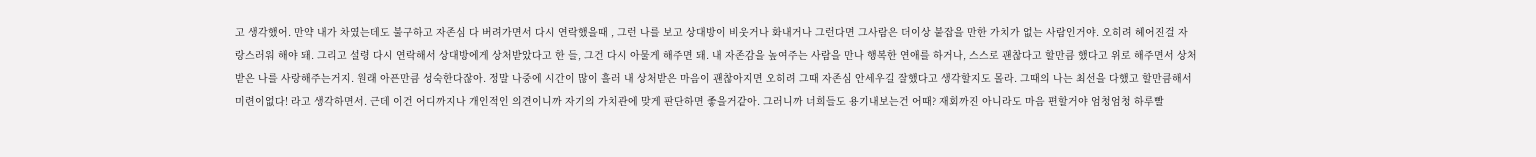고 생각했어. 만약 내가 차였는데도 불구하고 자존심 다 버려가면서 다시 연락했을때 , 그런 나를 보고 상대방이 비웃거나 화내거나 그런다면 그사람은 더이상 붙잡을 만한 가치가 없는 사람인거야. 오히려 헤어진걸 자랑스러워 해야 돼. 그리고 설령 다시 연락해서 상대방에게 상처받았다고 한 들, 그건 다시 아물게 해주면 돼. 내 자존감을 높여주는 사람을 만나 행복한 연애를 하거나, 스스로 괜찮다고 할만큼 했다고 위로 해주면서 상처받은 나를 사랑해주는거지. 원래 아픈만큼 성숙한다잖아. 정말 나중에 시간이 많이 흘러 내 상처받은 마음이 괜찮아지면 오히려 그때 자존심 안세우길 잘했다고 생각할지도 몰라. 그때의 나는 최선을 다했고 할만큼해서 미련이없다! 라고 생각하면서. 근데 이건 어디까지나 개인적인 의견이니까 자기의 가치관에 맞게 판단하면 좋을거같아. 그러니까 너희들도 용기내보는건 어때? 재회까진 아니라도 마음 편할거야 엄청엄청 하루빨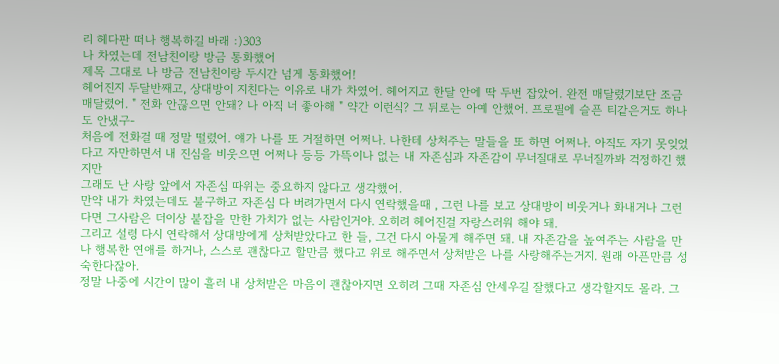리 헤다판 떠나 행복하길 바래 :)303
나 차였는데 전남친이랑 방금 통화했어
제목 그대로 나 방금 전남친이랑 두시간 넘게 통화했어!
헤어진지 두달반째고, 상대방이 지친다는 이유로 내가 차였어. 헤어지고 한달 안에 딱 두번 잡았어. 완전 매달렸기보단 조금 매달렸어. " 전화 안끊으면 안돼? 나 아직 너 좋아해 " 약간 이런식? 그 뒤로는 아예 안했어. 프로필에 슬픈 티같은거도 하나도 안냈구-
처음에 전화걸 때 정말 떨렸어. 얘가 나를 또 거절하면 어쩌나. 나한테 상처주는 말들을 또 하면 어쩌나. 아직도 자기 못잊었다고 자만하면서 내 진심을 비웃으면 어쩌나 등등 가뜩이나 없는 내 자존심과 자존감이 무너질대로 무너질까봐 걱정하긴 했지만
그래도 난 사랑 앞에서 자존심 따위는 중요하지 않다고 생각했어.
만약 내가 차였는데도 불구하고 자존심 다 버려가면서 다시 연락했을때 , 그런 나를 보고 상대방이 비웃거나 화내거나 그런다면 그사람은 더이상 붙잡을 만한 가치가 없는 사람인거야. 오히려 헤어진걸 자랑스러워 해야 돼.
그리고 설령 다시 연락해서 상대방에게 상처받았다고 한 들, 그건 다시 아물게 해주면 돼. 내 자존감을 높여주는 사람을 만나 행복한 연애를 하거나, 스스로 괜찮다고 할만큼 했다고 위로 해주면서 상처받은 나를 사랑해주는거지. 원래 아픈만큼 성숙한다잖아.
정말 나중에 시간이 많이 흘러 내 상처받은 마음이 괜찮아지면 오히려 그때 자존심 안세우길 잘했다고 생각할지도 몰라. 그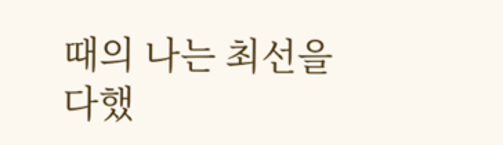때의 나는 최선을 다했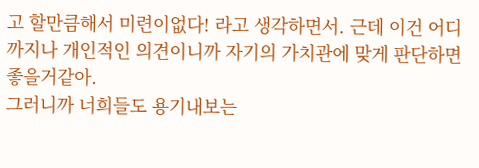고 할만큼해서 미련이없다! 라고 생각하면서. 근데 이건 어디까지나 개인적인 의견이니까 자기의 가치관에 맞게 판단하면 좋을거같아.
그러니까 너희들도 용기내보는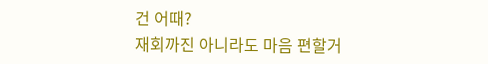건 어때?
재회까진 아니라도 마음 편할거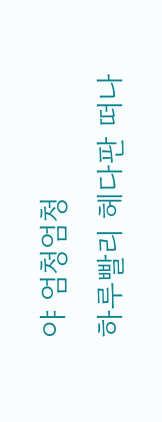야 엄청엄청
하루빨리 헤다판 떠나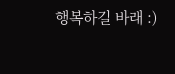행복하길 바래 :)